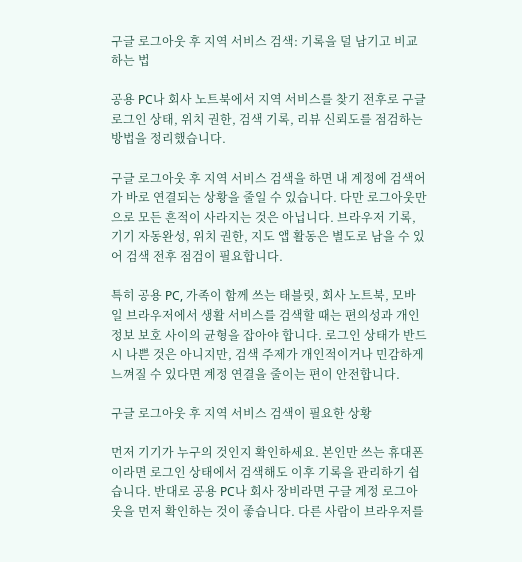구글 로그아웃 후 지역 서비스 검색: 기록을 덜 남기고 비교하는 법

공용 PC나 회사 노트북에서 지역 서비스를 찾기 전후로 구글 로그인 상태, 위치 권한, 검색 기록, 리뷰 신뢰도를 점검하는 방법을 정리했습니다.

구글 로그아웃 후 지역 서비스 검색을 하면 내 계정에 검색어가 바로 연결되는 상황을 줄일 수 있습니다. 다만 로그아웃만으로 모든 흔적이 사라지는 것은 아닙니다. 브라우저 기록, 기기 자동완성, 위치 권한, 지도 앱 활동은 별도로 남을 수 있어 검색 전후 점검이 필요합니다.

특히 공용 PC, 가족이 함께 쓰는 태블릿, 회사 노트북, 모바일 브라우저에서 생활 서비스를 검색할 때는 편의성과 개인정보 보호 사이의 균형을 잡아야 합니다. 로그인 상태가 반드시 나쁜 것은 아니지만, 검색 주제가 개인적이거나 민감하게 느껴질 수 있다면 계정 연결을 줄이는 편이 안전합니다.

구글 로그아웃 후 지역 서비스 검색이 필요한 상황

먼저 기기가 누구의 것인지 확인하세요. 본인만 쓰는 휴대폰이라면 로그인 상태에서 검색해도 이후 기록을 관리하기 쉽습니다. 반대로 공용 PC나 회사 장비라면 구글 계정 로그아웃을 먼저 확인하는 것이 좋습니다. 다른 사람이 브라우저를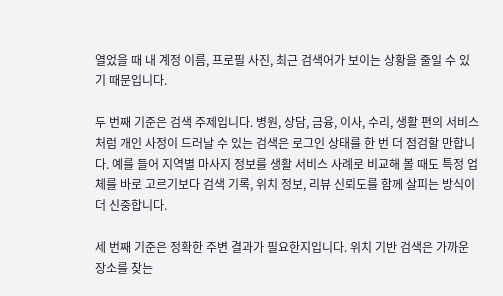열었을 때 내 계정 이름, 프로필 사진, 최근 검색어가 보이는 상황을 줄일 수 있기 때문입니다.

두 번째 기준은 검색 주제입니다. 병원, 상담, 금융, 이사, 수리, 생활 편의 서비스처럼 개인 사정이 드러날 수 있는 검색은 로그인 상태를 한 번 더 점검할 만합니다. 예를 들어 지역별 마사지 정보를 생활 서비스 사례로 비교해 볼 때도 특정 업체를 바로 고르기보다 검색 기록, 위치 정보, 리뷰 신뢰도를 함께 살피는 방식이 더 신중합니다.

세 번째 기준은 정확한 주변 결과가 필요한지입니다. 위치 기반 검색은 가까운 장소를 찾는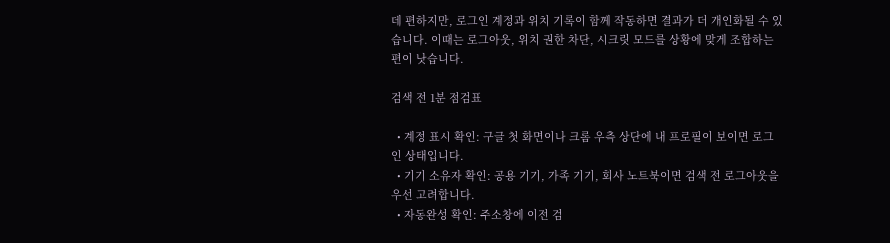데 편하지만, 로그인 계정과 위치 기록이 함께 작동하면 결과가 더 개인화될 수 있습니다. 이때는 로그아웃, 위치 권한 차단, 시크릿 모드를 상황에 맞게 조합하는 편이 낫습니다.

검색 전 1분 점검표

  • 계정 표시 확인: 구글 첫 화면이나 크롬 우측 상단에 내 프로필이 보이면 로그인 상태입니다.
  • 기기 소유자 확인: 공용 기기, 가족 기기, 회사 노트북이면 검색 전 로그아웃을 우선 고려합니다.
  • 자동완성 확인: 주소창에 이전 검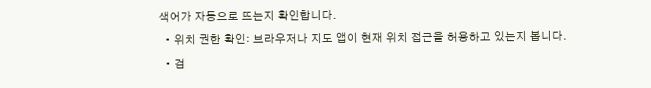색어가 자동으로 뜨는지 확인합니다.
  • 위치 권한 확인: 브라우저나 지도 앱이 현재 위치 접근을 허용하고 있는지 봅니다.
  • 검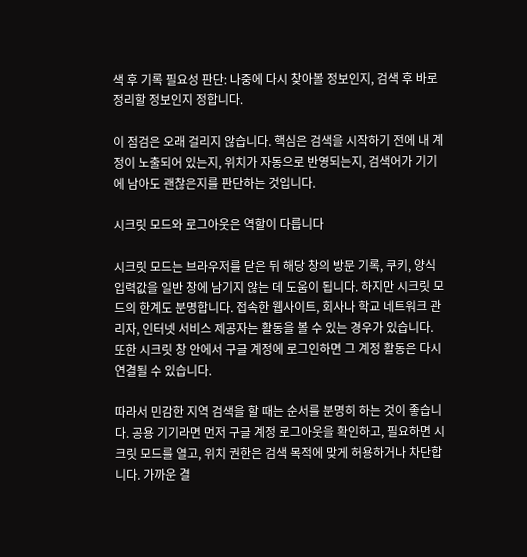색 후 기록 필요성 판단: 나중에 다시 찾아볼 정보인지, 검색 후 바로 정리할 정보인지 정합니다.

이 점검은 오래 걸리지 않습니다. 핵심은 검색을 시작하기 전에 내 계정이 노출되어 있는지, 위치가 자동으로 반영되는지, 검색어가 기기에 남아도 괜찮은지를 판단하는 것입니다.

시크릿 모드와 로그아웃은 역할이 다릅니다

시크릿 모드는 브라우저를 닫은 뒤 해당 창의 방문 기록, 쿠키, 양식 입력값을 일반 창에 남기지 않는 데 도움이 됩니다. 하지만 시크릿 모드의 한계도 분명합니다. 접속한 웹사이트, 회사나 학교 네트워크 관리자, 인터넷 서비스 제공자는 활동을 볼 수 있는 경우가 있습니다. 또한 시크릿 창 안에서 구글 계정에 로그인하면 그 계정 활동은 다시 연결될 수 있습니다.

따라서 민감한 지역 검색을 할 때는 순서를 분명히 하는 것이 좋습니다. 공용 기기라면 먼저 구글 계정 로그아웃을 확인하고, 필요하면 시크릿 모드를 열고, 위치 권한은 검색 목적에 맞게 허용하거나 차단합니다. 가까운 결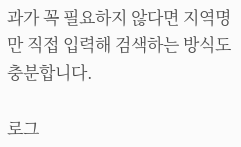과가 꼭 필요하지 않다면 지역명만 직접 입력해 검색하는 방식도 충분합니다.

로그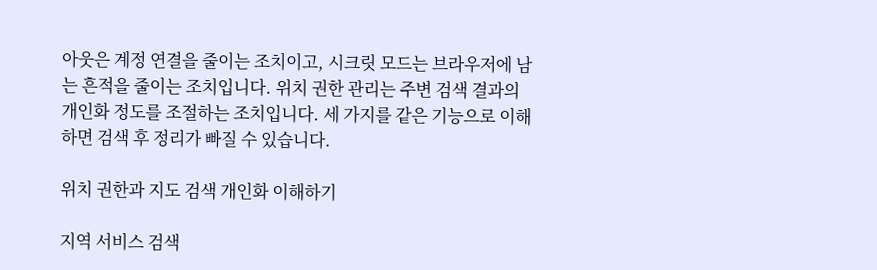아웃은 계정 연결을 줄이는 조치이고, 시크릿 모드는 브라우저에 남는 흔적을 줄이는 조치입니다. 위치 권한 관리는 주변 검색 결과의 개인화 정도를 조절하는 조치입니다. 세 가지를 같은 기능으로 이해하면 검색 후 정리가 빠질 수 있습니다.

위치 권한과 지도 검색 개인화 이해하기

지역 서비스 검색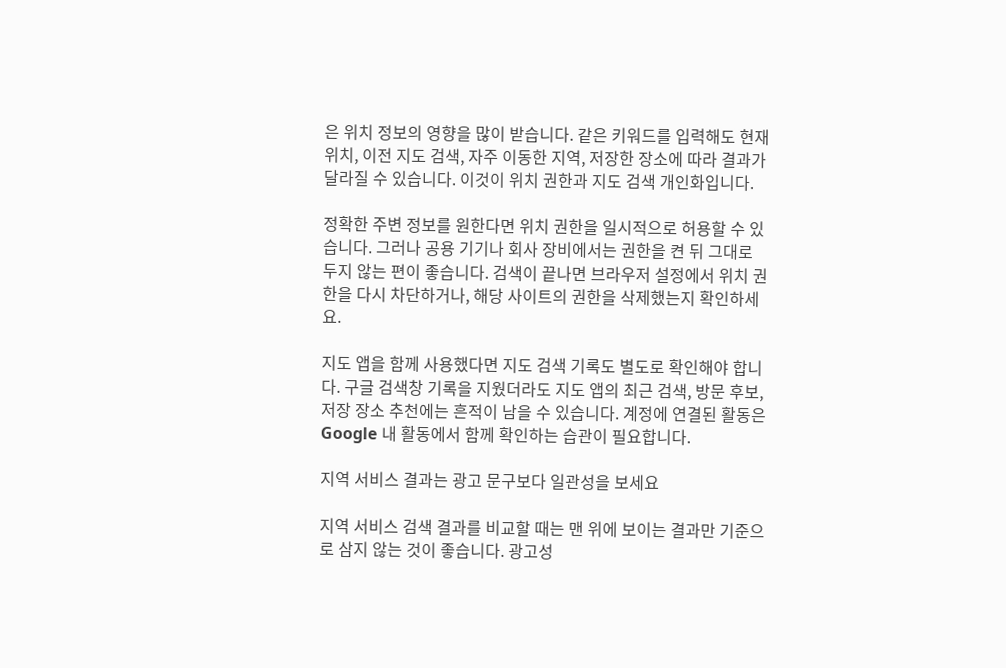은 위치 정보의 영향을 많이 받습니다. 같은 키워드를 입력해도 현재 위치, 이전 지도 검색, 자주 이동한 지역, 저장한 장소에 따라 결과가 달라질 수 있습니다. 이것이 위치 권한과 지도 검색 개인화입니다.

정확한 주변 정보를 원한다면 위치 권한을 일시적으로 허용할 수 있습니다. 그러나 공용 기기나 회사 장비에서는 권한을 켠 뒤 그대로 두지 않는 편이 좋습니다. 검색이 끝나면 브라우저 설정에서 위치 권한을 다시 차단하거나, 해당 사이트의 권한을 삭제했는지 확인하세요.

지도 앱을 함께 사용했다면 지도 검색 기록도 별도로 확인해야 합니다. 구글 검색창 기록을 지웠더라도 지도 앱의 최근 검색, 방문 후보, 저장 장소 추천에는 흔적이 남을 수 있습니다. 계정에 연결된 활동은 Google 내 활동에서 함께 확인하는 습관이 필요합니다.

지역 서비스 결과는 광고 문구보다 일관성을 보세요

지역 서비스 검색 결과를 비교할 때는 맨 위에 보이는 결과만 기준으로 삼지 않는 것이 좋습니다. 광고성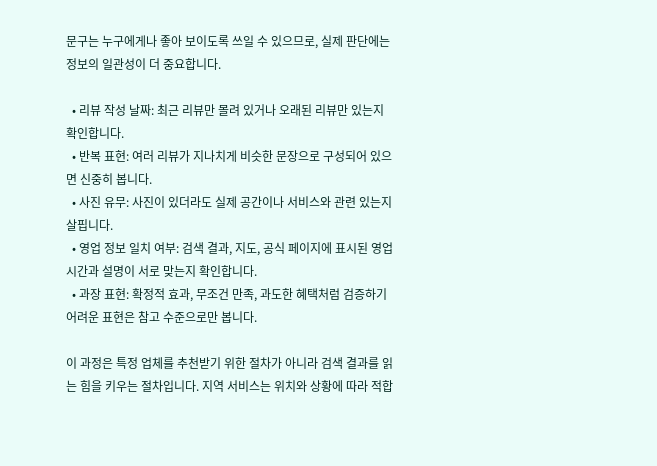문구는 누구에게나 좋아 보이도록 쓰일 수 있으므로, 실제 판단에는 정보의 일관성이 더 중요합니다.

  • 리뷰 작성 날짜: 최근 리뷰만 몰려 있거나 오래된 리뷰만 있는지 확인합니다.
  • 반복 표현: 여러 리뷰가 지나치게 비슷한 문장으로 구성되어 있으면 신중히 봅니다.
  • 사진 유무: 사진이 있더라도 실제 공간이나 서비스와 관련 있는지 살핍니다.
  • 영업 정보 일치 여부: 검색 결과, 지도, 공식 페이지에 표시된 영업 시간과 설명이 서로 맞는지 확인합니다.
  • 과장 표현: 확정적 효과, 무조건 만족, 과도한 혜택처럼 검증하기 어려운 표현은 참고 수준으로만 봅니다.

이 과정은 특정 업체를 추천받기 위한 절차가 아니라 검색 결과를 읽는 힘을 키우는 절차입니다. 지역 서비스는 위치와 상황에 따라 적합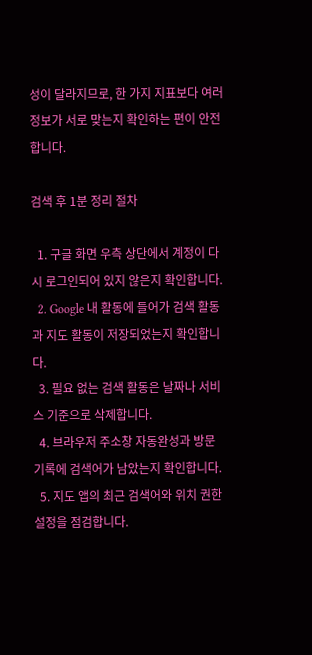성이 달라지므로, 한 가지 지표보다 여러 정보가 서로 맞는지 확인하는 편이 안전합니다.

검색 후 1분 정리 절차

  1. 구글 화면 우측 상단에서 계정이 다시 로그인되어 있지 않은지 확인합니다.
  2. Google 내 활동에 들어가 검색 활동과 지도 활동이 저장되었는지 확인합니다.
  3. 필요 없는 검색 활동은 날짜나 서비스 기준으로 삭제합니다.
  4. 브라우저 주소창 자동완성과 방문 기록에 검색어가 남았는지 확인합니다.
  5. 지도 앱의 최근 검색어와 위치 권한 설정을 점검합니다.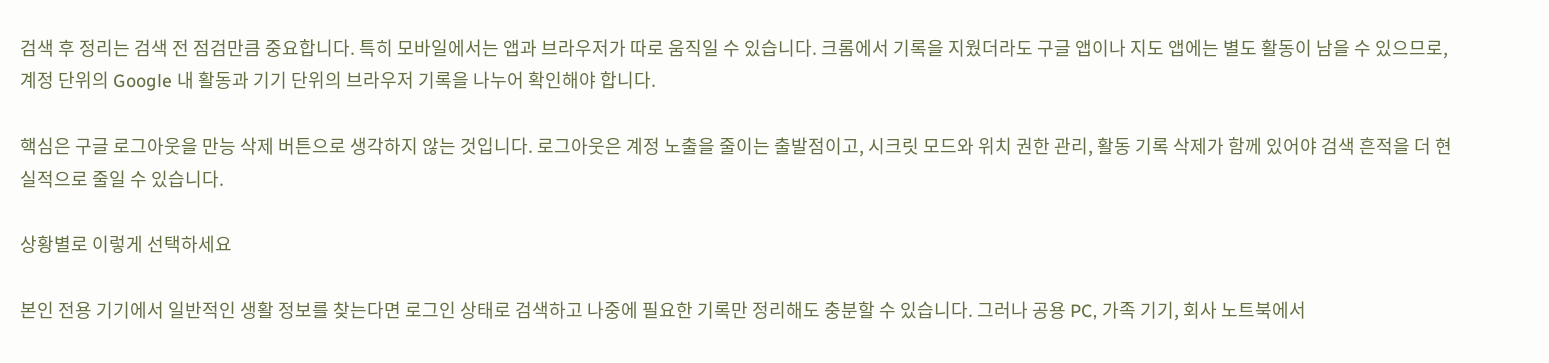검색 후 정리는 검색 전 점검만큼 중요합니다. 특히 모바일에서는 앱과 브라우저가 따로 움직일 수 있습니다. 크롬에서 기록을 지웠더라도 구글 앱이나 지도 앱에는 별도 활동이 남을 수 있으므로, 계정 단위의 Google 내 활동과 기기 단위의 브라우저 기록을 나누어 확인해야 합니다.

핵심은 구글 로그아웃을 만능 삭제 버튼으로 생각하지 않는 것입니다. 로그아웃은 계정 노출을 줄이는 출발점이고, 시크릿 모드와 위치 권한 관리, 활동 기록 삭제가 함께 있어야 검색 흔적을 더 현실적으로 줄일 수 있습니다.

상황별로 이렇게 선택하세요

본인 전용 기기에서 일반적인 생활 정보를 찾는다면 로그인 상태로 검색하고 나중에 필요한 기록만 정리해도 충분할 수 있습니다. 그러나 공용 PC, 가족 기기, 회사 노트북에서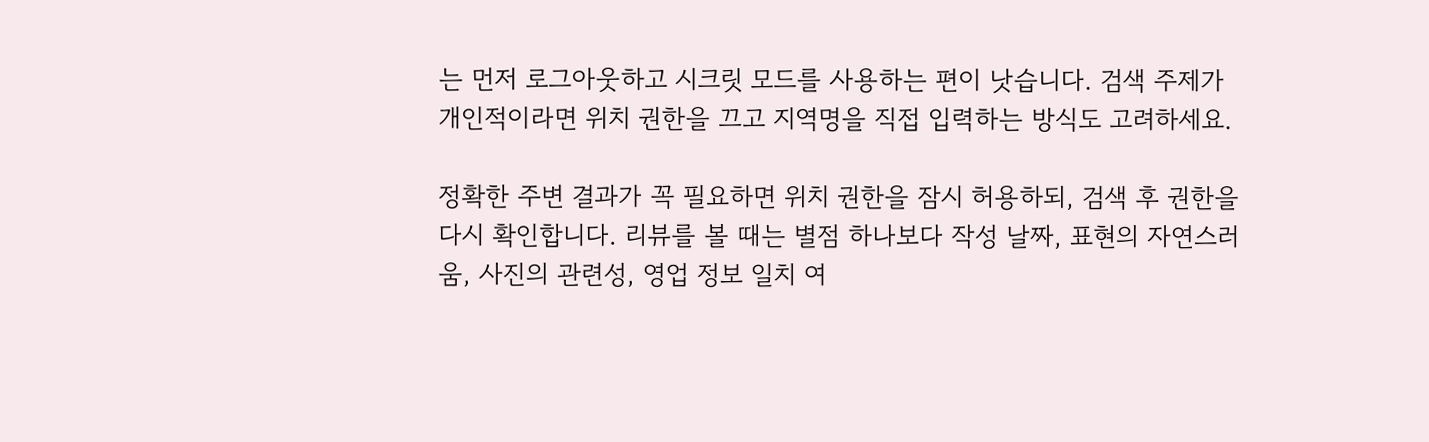는 먼저 로그아웃하고 시크릿 모드를 사용하는 편이 낫습니다. 검색 주제가 개인적이라면 위치 권한을 끄고 지역명을 직접 입력하는 방식도 고려하세요.

정확한 주변 결과가 꼭 필요하면 위치 권한을 잠시 허용하되, 검색 후 권한을 다시 확인합니다. 리뷰를 볼 때는 별점 하나보다 작성 날짜, 표현의 자연스러움, 사진의 관련성, 영업 정보 일치 여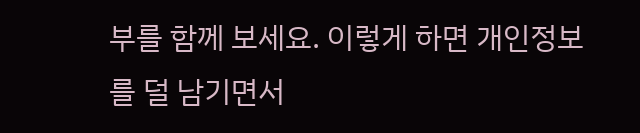부를 함께 보세요. 이렇게 하면 개인정보를 덜 남기면서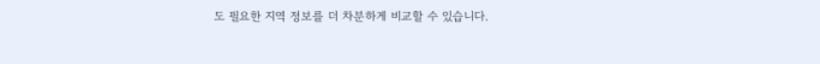도 필요한 지역 정보를 더 차분하게 비교할 수 있습니다.